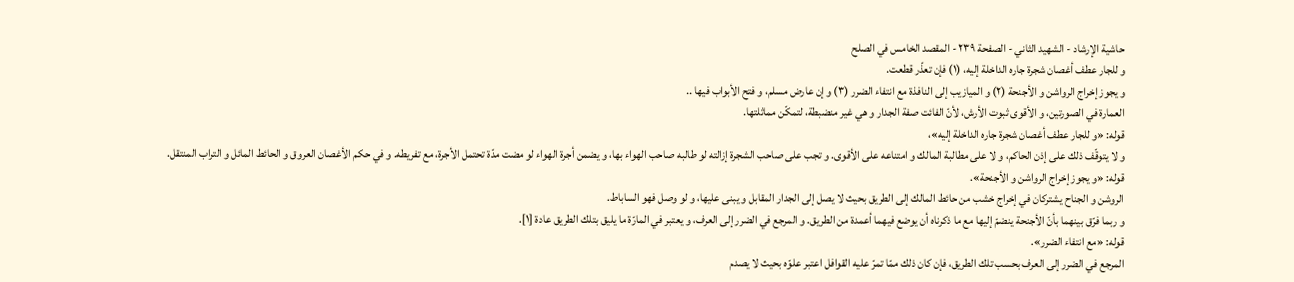حاشية الإرشاد - الشهيد الثاني - الصفحة ٢٣٩ - المقصد الخامس في الصلح
و للجار عطف أغصان شجرة جاره الداخلة إليه، (١) فإن تعذّر قطعت.
و يجوز إخراج الرواشن و الأجنحة (٢) و الميازيب إلى النافذة مع انتفاء الضرر (٣) و إن عارض مسلم، و فتح الأبواب فيها ..
العمارة في الصورتين، و الأقوى ثبوت الأرش، لأنّ الفائت صفة الجدار و هي غير منضبطة، لتمكّن مماثلتها.
قوله: «و للجار عطف أغصان شجرة جاره الداخلة إليه»،
و لا يتوقّف ذلك على إذن الحاكم، و لا على مطالبة المالك و امتناعه على الأقوى. و تجب على صاحب الشجرة إزالته لو طالبه صاحب الهواء بها، و يضمن أجرة الهواء لو مضت مدّة تحتمل الأجرة، مع تفريطه. و في حكم الأغصان العروق و الحائط المائل و التراب المنتقل.
قوله: «و يجوز إخراج الرواشن و الأجنحة».
الروشن و الجناح يشتركان في إخراج خشب من حائط المالك إلى الطريق بحيث لا يصل إلى الجدار المقابل و يبنى عليها، و لو وصل فهو الساباط.
و ربما فرّق بينهما بأنّ الأجنحة ينضمّ إليها مع ما ذكرناه أن يوضع فيهما أعمدة من الطريق. و المرجع في الضرر إلى العرف، و يعتبر في المارّة ما يليق بتلك الطريق عادة [١].
قوله: «مع انتفاء الضرر».
المرجع في الضرر إلى العرف بحسب تلك الطريق، فإن كان ذلك ممّا تمرّ عليه القوافل اعتبر علوّه بحيث لا يصدم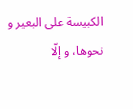الكبيسة على البعير و نحوها، و إلّا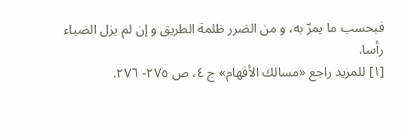فبحسب ما يمرّ به، و من الضرر ظلمة الطريق و إن لم يزل الضياء رأسا.
[١] للمزيد راجع «مسالك الأفهام» ج ٤، ص ٢٧٥- ٢٧٦.